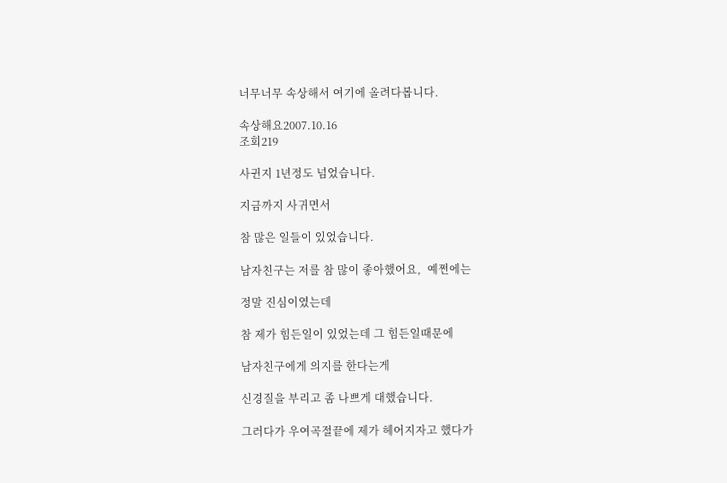너무너무 속상해서 여기에 올려다봅니다.

속상해요2007.10.16
조회219

사귄지 1년정도 넘었습니다.

지금까지 사귀면서

참 많은 일들이 있었습니다.

남자친구는 저를 참 많이 좋아했어요,  예쩐에는

정말 진심이였는데

참 제가 힘든일이 있었는데 그 힘든일때문에

남자친구에게 의지를 한다는게

신경질을 부리고 좀 나쁘게 대했습니다.

그러다가 우여곡절끝에 제가 헤어지자고 했다가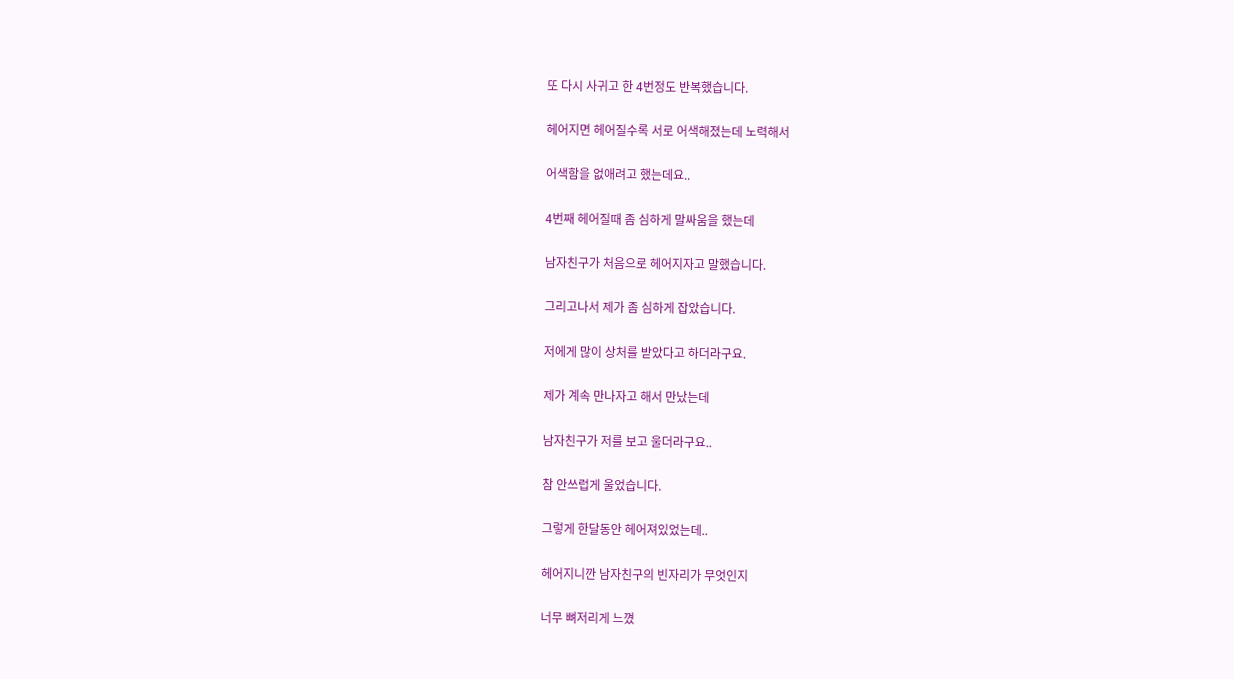또 다시 사귀고 한 4번정도 반복했습니다.

헤어지면 헤어질수록 서로 어색해졌는데 노력해서

어색함을 없애려고 했는데요..

4번째 헤어질때 좀 심하게 말싸움을 했는데

남자친구가 처음으로 헤어지자고 말했습니다.

그리고나서 제가 좀 심하게 잡았습니다.

저에게 많이 상처를 받았다고 하더라구요.

제가 계속 만나자고 해서 만났는데

남자친구가 저를 보고 울더라구요..

참 안쓰럽게 울었습니다.

그렇게 한달동안 헤어져있었는데..

헤어지니깐 남자친구의 빈자리가 무엇인지

너무 뼈저리게 느꼈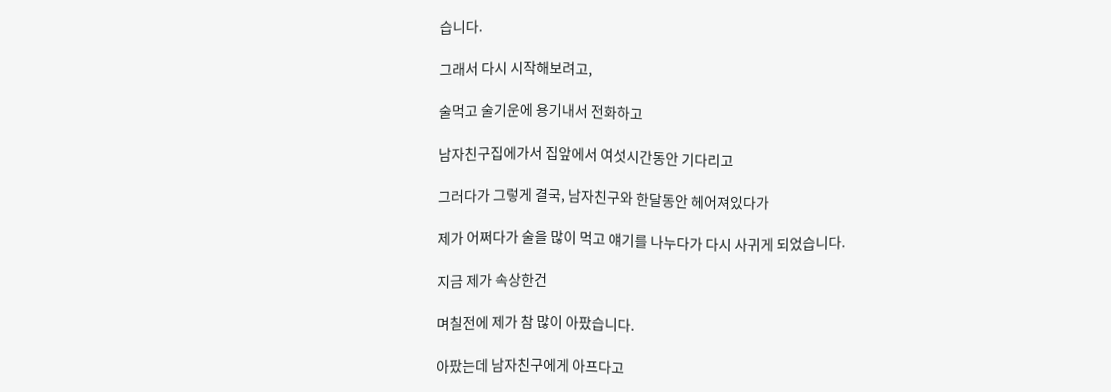습니다.

그래서 다시 시작해보려고,

술먹고 술기운에 용기내서 전화하고

남자친구집에가서 집앞에서 여섯시간동안 기다리고

그러다가 그렇게 결국, 남자친구와 한달동안 헤어져있다가

제가 어쩌다가 술을 많이 먹고 얘기를 나누다가 다시 사귀게 되었습니다.

지금 제가 속상한건

며칠전에 제가 참 많이 아팠습니다.

아팠는데 남자친구에게 아프다고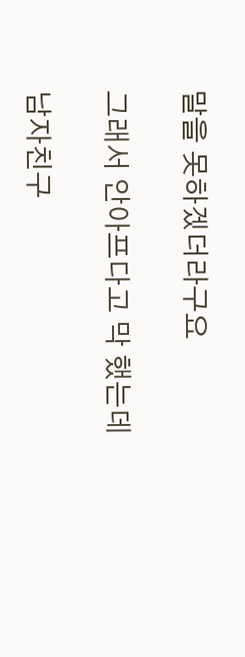말을 못하겠더라구요

그래서 안아프다고 막 했는데

남자친구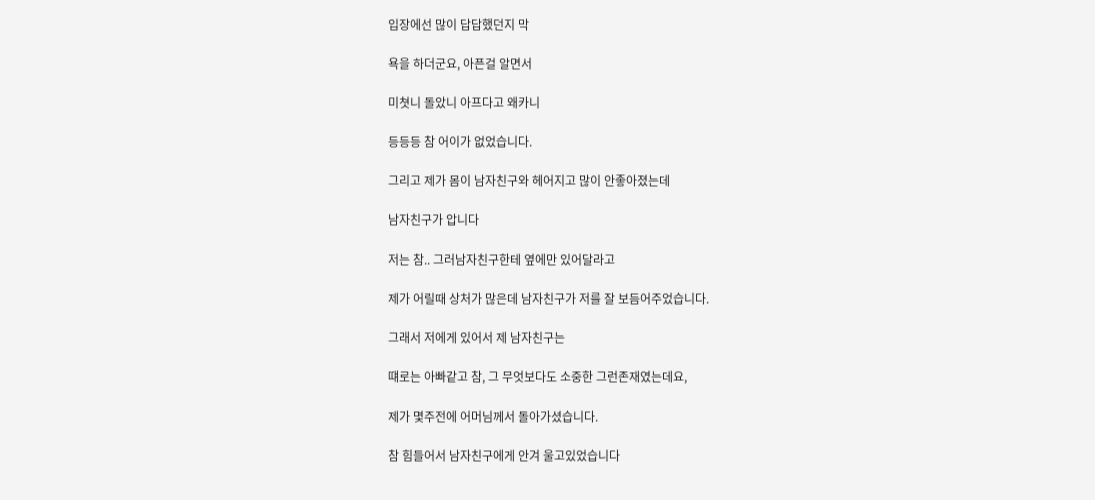입장에선 많이 답답했던지 막

욕을 하더군요, 아픈걸 알면서

미쳣니 돌았니 아프다고 왜카니

등등등 참 어이가 없었습니다.

그리고 제가 몸이 남자친구와 헤어지고 많이 안좋아졌는데

남자친구가 압니다

저는 참.. 그러남자친구한테 옆에만 있어달라고

제가 어릴때 상처가 많은데 남자친구가 저를 잘 보듬어주었습니다.

그래서 저에게 있어서 제 남자친구는

떄로는 아빠같고 참, 그 무엇보다도 소중한 그런존재였는데요,

제가 몇주전에 어머님께서 돌아가셨습니다.

참 힘들어서 남자친구에게 안겨 울고있었습니다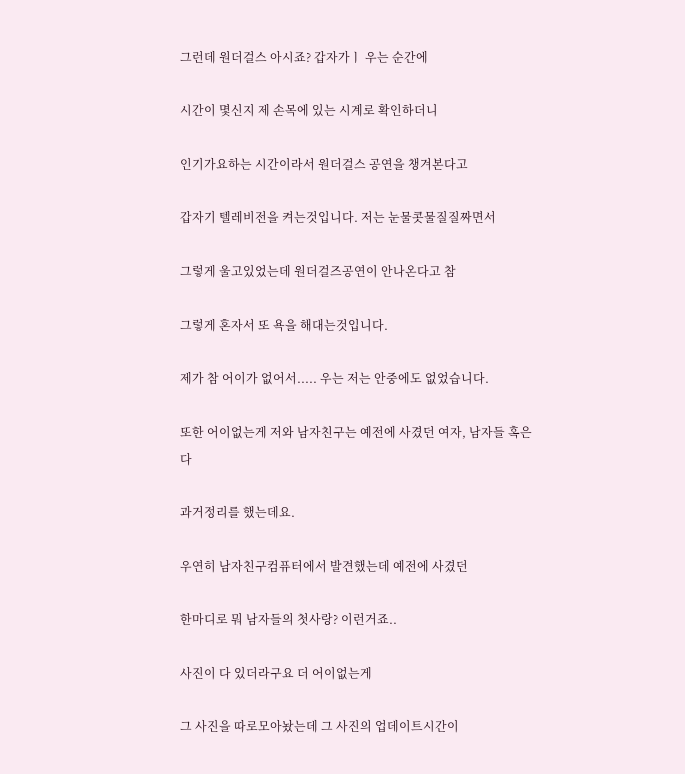그런데 원더걸스 아시죠? 갑자가ㅣ 우는 순간에

시간이 몇신지 제 손목에 있는 시계로 확인하더니

인기가요하는 시간이라서 원더걸스 공연을 챙겨본다고

갑자기 텔레비전을 켜는것입니다. 저는 눈물콧물질질짜면서

그렇게 울고있었는데 원더걸즈공연이 안나온다고 참

그렇게 혼자서 또 욕을 해대는것입니다.

제가 참 어이가 없어서..... 우는 저는 안중에도 없었습니다.

또한 어이없는게 저와 남자친구는 예전에 사겼던 여자, 남자들 혹은 다

과거정리를 했는데요.

우연히 남자친구컴퓨터에서 발견했는데 예전에 사겼던

한마디로 뭐 남자들의 첫사랑? 이런거죠..

사진이 다 있더라구요 더 어이없는게

그 사진을 따로모아놨는데 그 사진의 업데이트시간이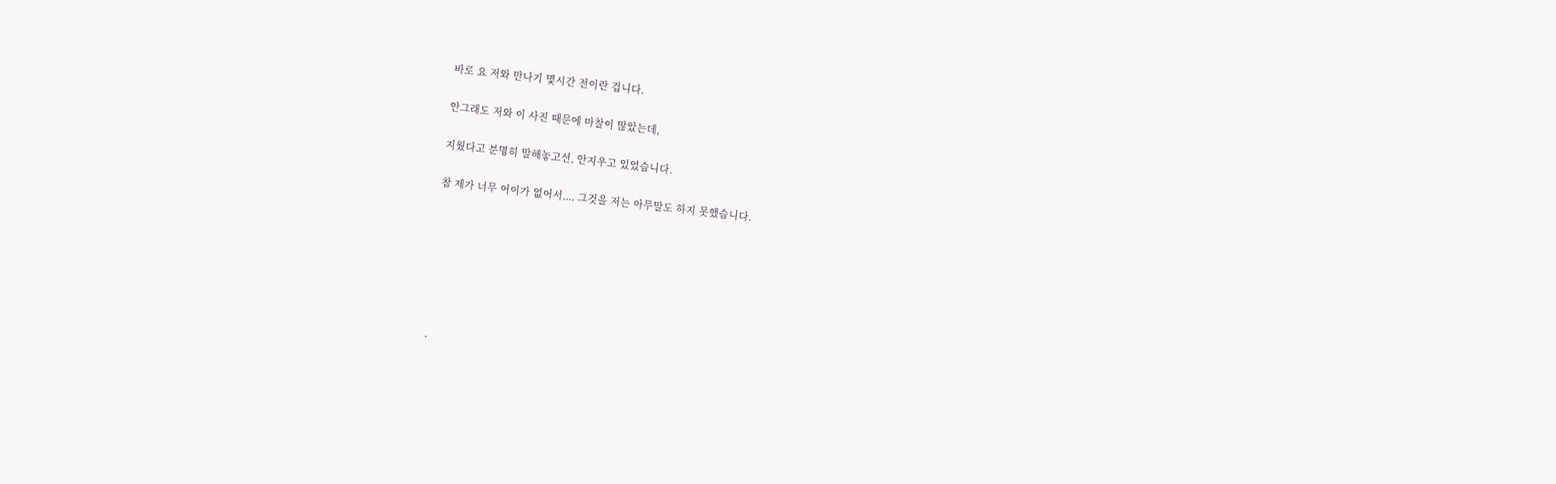바로 요 저와 만나기 몇시간 전이란 겁니다.

안그래도 저와 이 사진 때문에 마찰이 많았는데,

지웠다고 분명히 말해놓고선, 안지우고 있었습니다.

참 제가 너무 어이가 없어서.... 그것을 저는 아무말도 하지 못했습니다.







.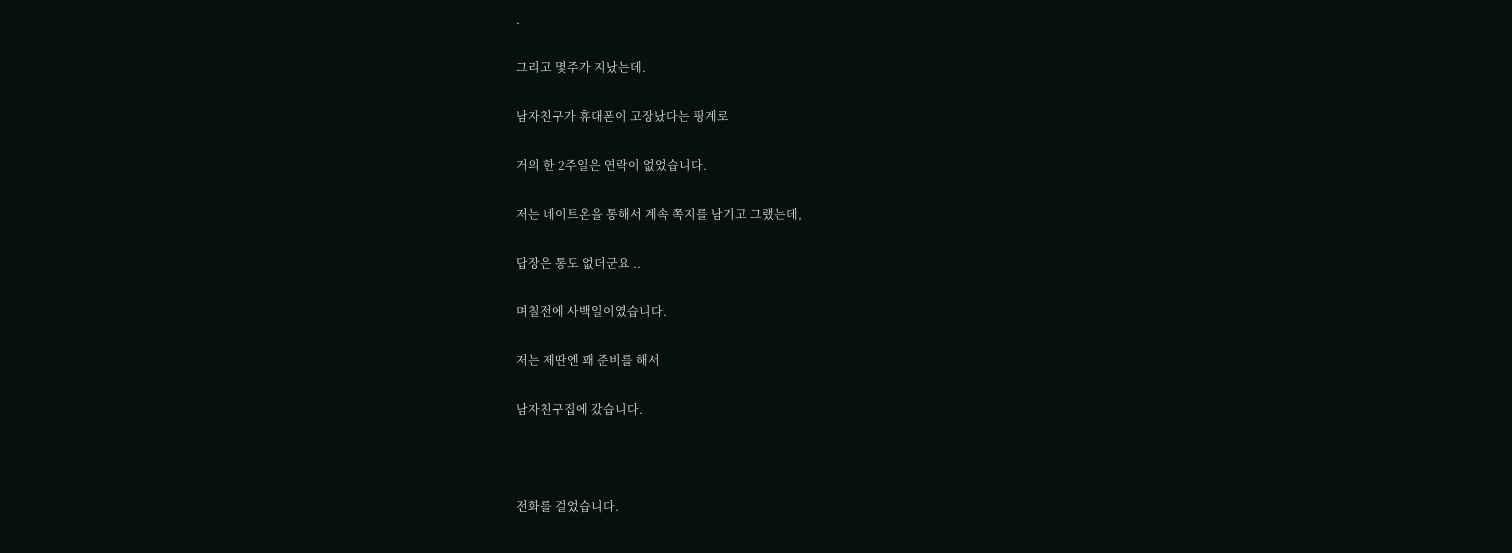.

그리고 몇주가 지났는데.

남자친구가 휴대폰이 고장났다는 핑계로

거의 한 2주일은 연락이 없었습니다.

저는 네이트온을 통해서 계속 쪽지를 남기고 그랬는데,

답장은 통도 없더군요 ..

며칠전에 사백일이였습니다.

저는 제딴엔 꽤 준비를 해서

남자친구집에 갔습니다.



전화를 걸었습니다.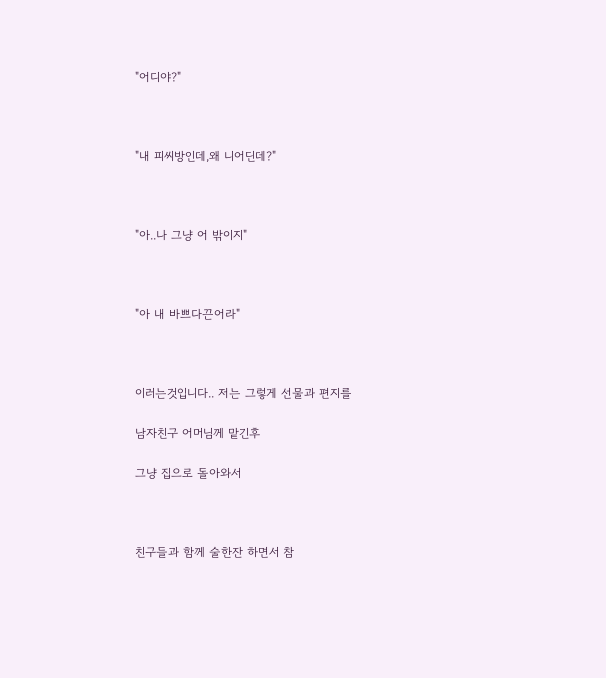"어디야?"



"내 피씨방인데,왜 니어딘데?"



"아..나 그냥 어 밖이지"



"아 내 바쁘다끈어라"



이러는것입니다.. 저는 그렇게 선물과 편지를

남자친구 어머님께 맡긴후

그냥 집으로 돌아와서



친구들과 함께 술한잔 하면서 참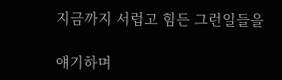지금까지 서럽고 힘든 그런일들을

얘기하며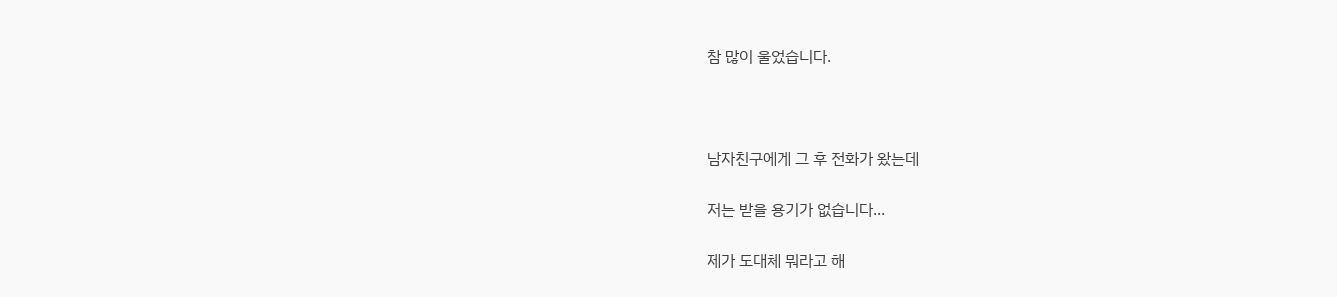참 많이 울었습니다.



남자친구에게 그 후 전화가 왔는데

저는 받을 용기가 없습니다...

제가 도대체 뭐라고 해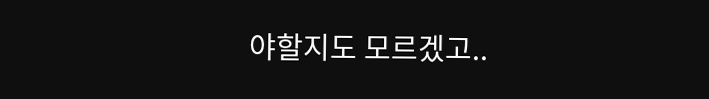야할지도 모르겠고..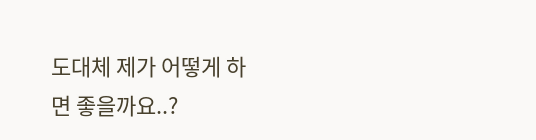도대체 제가 어떻게 하면 좋을까요..?